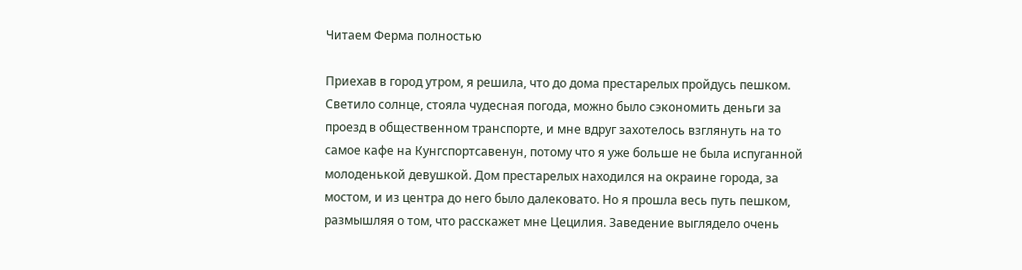Читаем Ферма полностью

Приехав в город утром, я решила, что до дома престарелых пройдусь пешком. Светило солнце, стояла чудесная погода, можно было сэкономить деньги за проезд в общественном транспорте, и мне вдруг захотелось взглянуть на то самое кафе на Кунгспортсавенун, потому что я уже больше не была испуганной молоденькой девушкой. Дом престарелых находился на окраине города, за мостом, и из центра до него было далековато. Но я прошла весь путь пешком, размышляя о том, что расскажет мне Цецилия. Заведение выглядело очень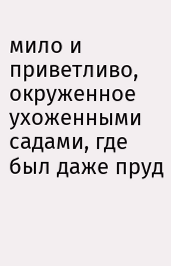мило и приветливо, окруженное ухоженными садами, где был даже пруд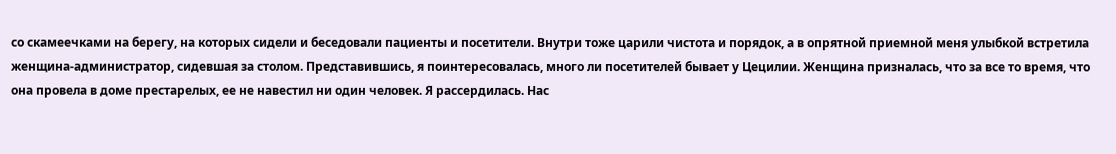со скамеечками на берегу, на которых сидели и беседовали пациенты и посетители. Внутри тоже царили чистота и порядок, а в опрятной приемной меня улыбкой встретила женщина-администратор, сидевшая за столом. Представившись, я поинтересовалась, много ли посетителей бывает у Цецилии. Женщина призналась, что за все то время, что она провела в доме престарелых, ее не навестил ни один человек. Я рассердилась. Нас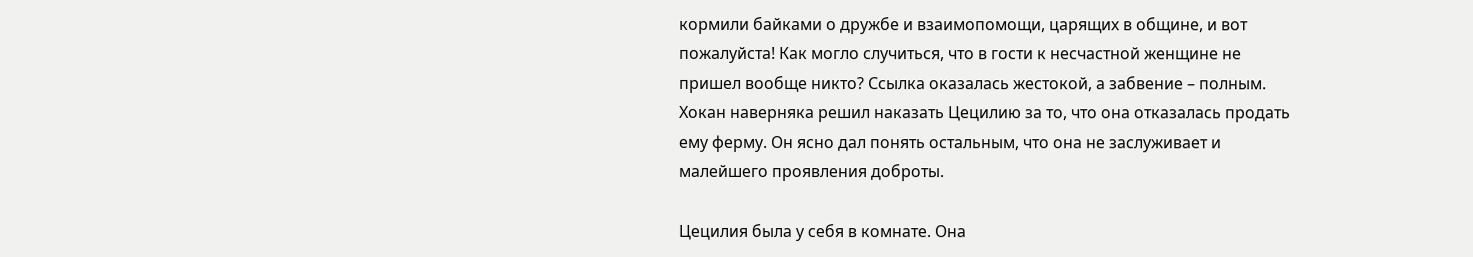кормили байками о дружбе и взаимопомощи, царящих в общине, и вот пожалуйста! Как могло случиться, что в гости к несчастной женщине не пришел вообще никто? Ссылка оказалась жестокой, а забвение – полным. Хокан наверняка решил наказать Цецилию за то, что она отказалась продать ему ферму. Он ясно дал понять остальным, что она не заслуживает и малейшего проявления доброты.

Цецилия была у себя в комнате. Она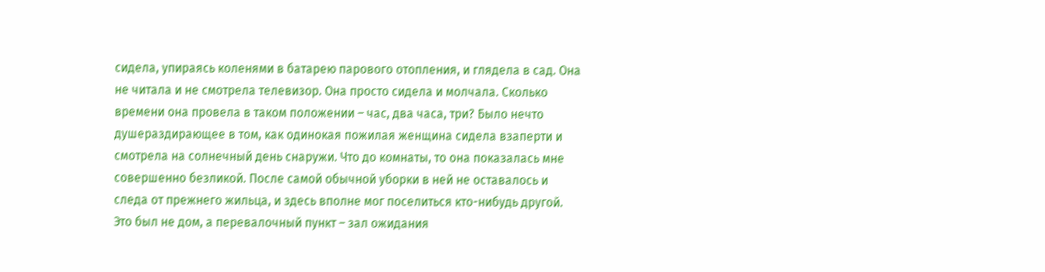сидела, упираясь коленями в батарею парового отопления, и глядела в сад. Она не читала и не смотрела телевизор. Она просто сидела и молчала. Сколько времени она провела в таком положении – час, два часа, три? Было нечто душераздирающее в том, как одинокая пожилая женщина сидела взаперти и смотрела на солнечный день снаружи. Что до комнаты, то она показалась мне совершенно безликой. После самой обычной уборки в ней не оставалось и следа от прежнего жильца, и здесь вполне мог поселиться кто-нибудь другой. Это был не дом, а перевалочный пункт – зал ожидания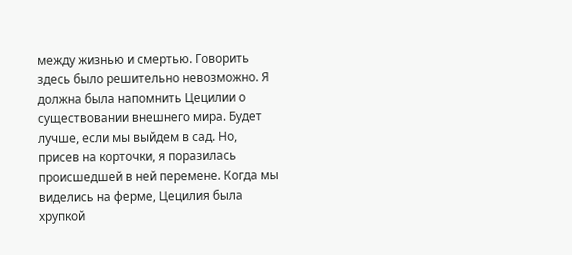между жизнью и смертью. Говорить здесь было решительно невозможно. Я должна была напомнить Цецилии о существовании внешнего мира. Будет лучше, если мы выйдем в сад. Но, присев на корточки, я поразилась происшедшей в ней перемене. Когда мы виделись на ферме, Цецилия была хрупкой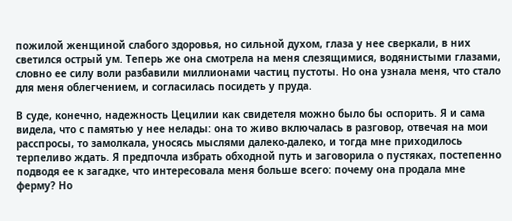пожилой женщиной слабого здоровья, но сильной духом, глаза у нее сверкали, в них светился острый ум. Теперь же она смотрела на меня слезящимися, водянистыми глазами, словно ее силу воли разбавили миллионами частиц пустоты. Но она узнала меня, что стало для меня облегчением, и согласилась посидеть у пруда.

В суде, конечно, надежность Цецилии как свидетеля можно было бы оспорить. Я и сама видела, что с памятью у нее нелады: она то живо включалась в разговор, отвечая на мои расспросы, то замолкала, уносясь мыслями далеко-далеко, и тогда мне приходилось терпеливо ждать. Я предпочла избрать обходной путь и заговорила о пустяках, постепенно подводя ее к загадке, что интересовала меня больше всего: почему она продала мне ферму? Но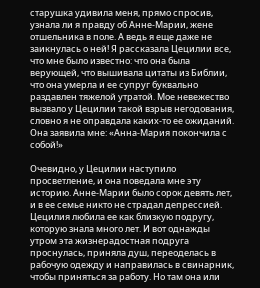старушка удивила меня, прямо спросив, узнала ли я правду об Анне-Марии, жене отшельника в поле. А ведь я еще даже не заикнулась о ней! Я рассказала Цецилии все, что мне было известно: что она была верующей, что вышивала цитаты из Библии, что она умерла и ее супруг буквально раздавлен тяжелой утратой. Мое невежество вызвало у Цецилии такой взрыв негодования, словно я не оправдала каких-то ее ожиданий. Она заявила мне: «Анна-Мария покончила с собой!»

Очевидно, у Цецилии наступило просветление, и она поведала мне эту историю. Анне-Марии было сорок девять лет, и в ее семье никто не страдал депрессией. Цецилия любила ее как близкую подругу, которую знала много лет. И вот однажды утром эта жизнерадостная подруга проснулась, приняла душ, переоделась в рабочую одежду и направилась в свинарник, чтобы приняться за работу. Но там она или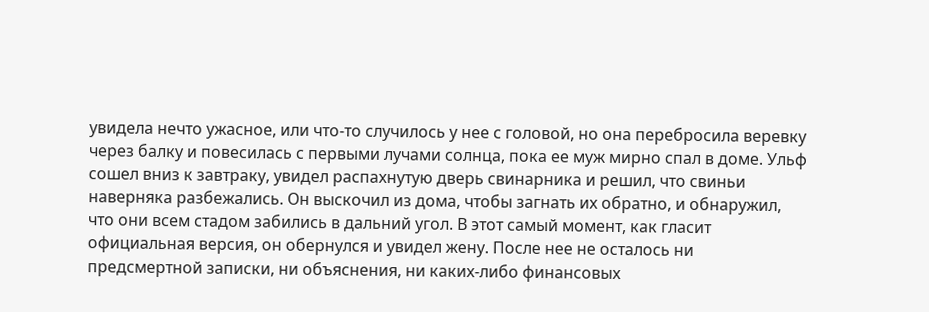увидела нечто ужасное, или что-то случилось у нее с головой, но она перебросила веревку через балку и повесилась с первыми лучами солнца, пока ее муж мирно спал в доме. Ульф сошел вниз к завтраку, увидел распахнутую дверь свинарника и решил, что свиньи наверняка разбежались. Он выскочил из дома, чтобы загнать их обратно, и обнаружил, что они всем стадом забились в дальний угол. В этот самый момент, как гласит официальная версия, он обернулся и увидел жену. После нее не осталось ни предсмертной записки, ни объяснения, ни каких-либо финансовых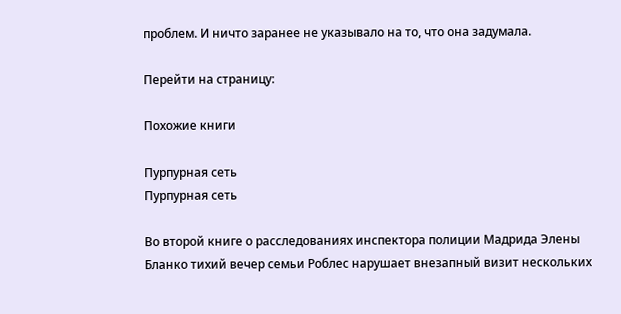проблем. И ничто заранее не указывало на то, что она задумала.

Перейти на страницу:

Похожие книги

Пурпурная сеть
Пурпурная сеть

Во второй книге о расследованиях инспектора полиции Мадрида Элены Бланко тихий вечер семьи Роблес нарушает внезапный визит нескольких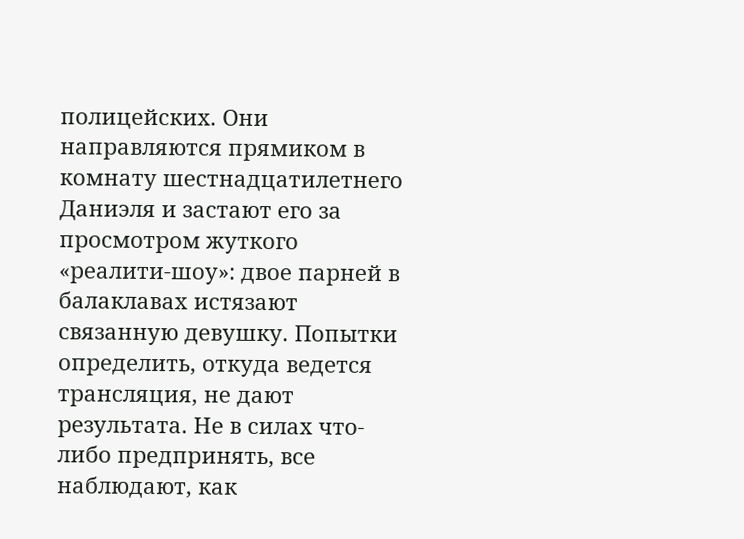полицейских. Они направляются прямиком в комнату шестнадцатилетнего Даниэля и застают его за просмотром жуткого «реалити-шоу»: двое парней в балаклавах истязают связанную девушку. Попытки определить, откуда ведется трансляция, не дают результата. Не в силах что-либо предпринять, все наблюдают, как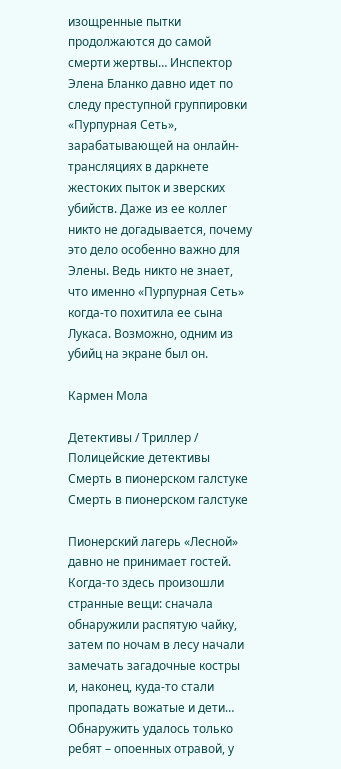изощренные пытки продолжаются до самой смерти жертвы… Инспектор Элена Бланко давно идет по следу преступной группировки «Пурпурная Сеть», зарабатывающей на онлайн-трансляциях в даркнете жестоких пыток и зверских убийств. Даже из ее коллег никто не догадывается, почему это дело особенно важно для Элены. Ведь никто не знает, что именно «Пурпурная Сеть» когда-то похитила ее сына Лукаса. Возможно, одним из убийц на экране был он.

Кармен Мола

Детективы / Триллер / Полицейские детективы
Смерть в пионерском галстуке
Смерть в пионерском галстуке

Пионерский лагерь «Лесной» давно не принимает гостей. Когда-то здесь произошли странные вещи: сначала обнаружили распятую чайку, затем по ночам в лесу начали замечать загадочные костры и, наконец, куда-то стали пропадать вожатые и дети… Обнаружить удалось только ребят – опоенных отравой, у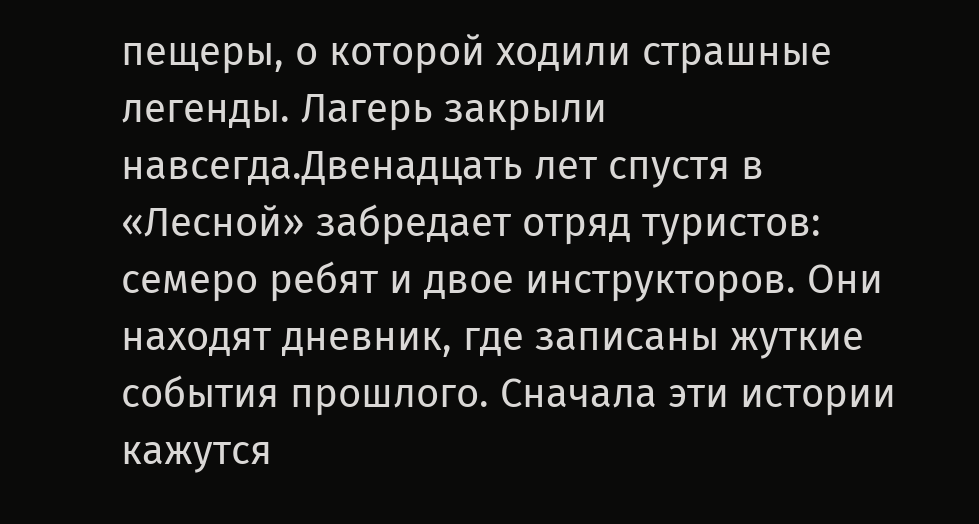пещеры, о которой ходили страшные легенды. Лагерь закрыли навсегда.Двенадцать лет спустя в «Лесной» забредает отряд туристов: семеро ребят и двое инструкторов. Они находят дневник, где записаны жуткие события прошлого. Сначала эти истории кажутся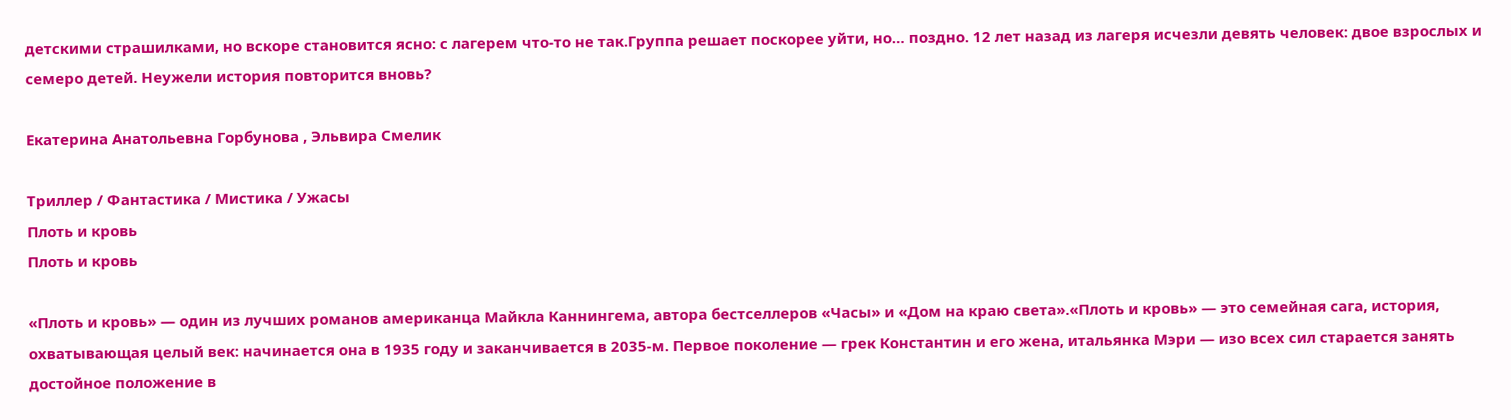детскими страшилками, но вскоре становится ясно: с лагерем что-то не так.Группа решает поскорее уйти, но… поздно. 12 лет назад из лагеря исчезли девять человек: двое взрослых и семеро детей. Неужели история повторится вновь?

Екатерина Анатольевна Горбунова , Эльвира Смелик

Триллер / Фантастика / Мистика / Ужасы
Плоть и кровь
Плоть и кровь

«Плоть и кровь» — один из лучших романов американца Майкла Каннингема, автора бестселлеров «Часы» и «Дом на краю света».«Плоть и кровь» — это семейная сага, история, охватывающая целый век: начинается она в 1935 году и заканчивается в 2035-м. Первое поколение — грек Константин и его жена, итальянка Мэри — изо всех сил старается занять достойное положение в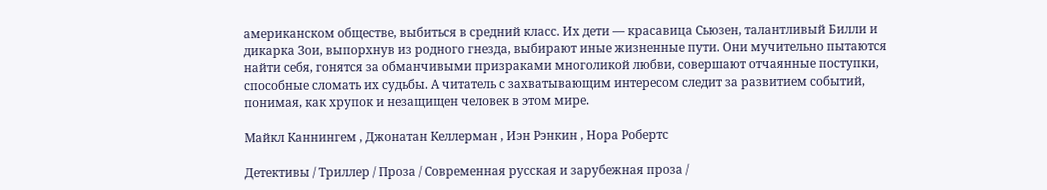американском обществе, выбиться в средний класс. Их дети — красавица Сьюзен, талантливый Билли и дикарка Зои, выпорхнув из родного гнезда, выбирают иные жизненные пути. Они мучительно пытаются найти себя, гонятся за обманчивыми призраками многоликой любви, совершают отчаянные поступки, способные сломать их судьбы. А читатель с захватывающим интересом следит за развитием событий, понимая, как хрупок и незащищен человек в этом мире.

Майкл Каннингем , Джонатан Келлерман , Иэн Рэнкин , Нора Робертс

Детективы / Триллер / Проза / Современная русская и зарубежная проза /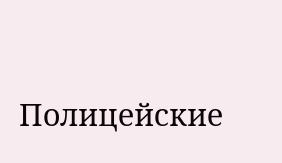Полицейские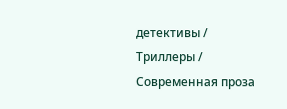детективы / Триллеры / Современная проза